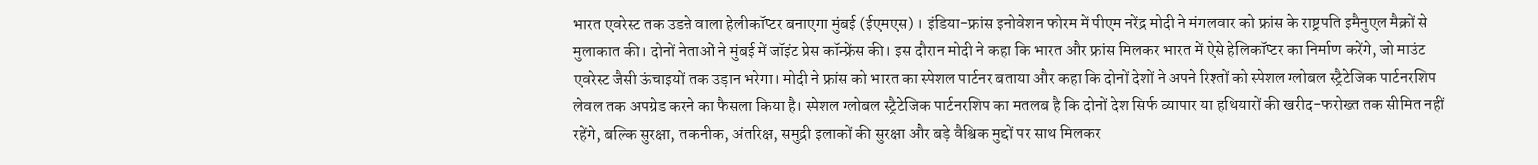भारत एवरेस्ट तक उडऩे वाला हेलीकॉप्टर बनाएगा मुंबई (ईएमएस) । इंडिया-फ्रांस इनोवेशन फोरम में पीएम नरेंद्र मोदी ने मंगलवार को फ्रांस के राष्ट्रपति इमैनुएल मैक्रों से मुलाकात की। दोनों नेताओं ने मुंबई में जॉइंट प्रेस कॉन्फ्रेंस की। इस दौरान मोदी ने कहा कि भारत और फ्रांस मिलकर भारत में ऐसे हेलिकॉप्टर का निर्माण करेंगे, जो माउंट एवरेस्ट जैसी ऊंचाइयों तक उड़ान भरेगा। मोदी ने फ्रांस को भारत का स्पेशल पार्टनर बताया और कहा कि दोनों देशों ने अपने रिश्तों को स्पेशल ग्लोबल स्ट्रैटेजिक पार्टनरशिप लेवल तक अपग्रेड करने का फैसला किया है। स्पेशल ग्लोबल स्ट्रैटेजिक पार्टनरशिप का मतलब है कि दोनों देश सिर्फ व्यापार या हथियारों की खरीद-फरोख्त तक सीमित नहीं रहेंगे, बल्कि सुरक्षा, तकनीक, अंतरिक्ष, समुद्री इलाकों की सुरक्षा और बड़े वैश्विक मुद्दों पर साथ मिलकर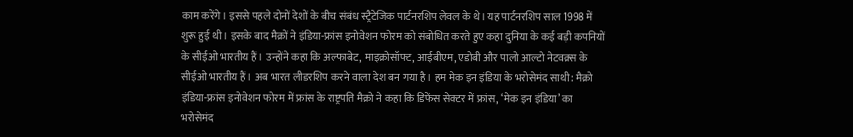काम करेंगे। इससे पहले दोनों देशों के बीच संबंध स्ट्रैटेजिक पार्टनरशिप लेवल के थे। यह पार्टनरशिप साल 1998 में शुरू हुई थी। इसके बाद मैक्रों ने इंडिया-फ्रांस इनोवेशन फोरम को संबोधित करते हुए कहा दुनिया के कई बड़ी कपनियों के सीईओ भारतीय हैं। उन्होंने कहा कि अल्फाबेट, माइक्रोसॉफ्ट, आईबीएम, एडोबी और पालो आल्टो नेटवक्र्स के सीईओ भारतीय हैं। अब भारत लीडरशिप करने वाला देश बन गया है। हम मेक इन इंडिया के भरोसेमंद साथी: मैक्रो इंडिया-फ्रांस इनोवेशन फोरम में फ्रांस के राष्ट्रपति मैक्रो ने कहा कि डिफेंस सेक्टर में फ्रांस, ‘मेक इन इंडिया’ का भरोसेमंद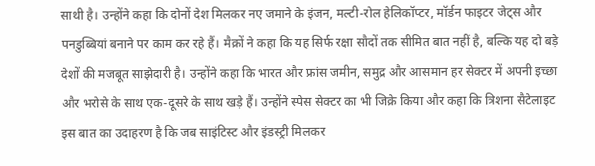साथी है। उन्होंने कहा कि दोनों देश मिलकर नए जमाने के इंजन, मल्टी-रोल हेलिकॉप्टर, मॉर्डन फाइटर जेट्स और पनडुब्बियां बनाने पर काम कर रहे हैं। मैक्रों ने कहा कि यह सिर्फ रक्षा सौदों तक सीमित बात नहीं है, बल्कि यह दो बड़े देशों की मजबूत साझेदारी है। उन्होंने कहा कि भारत और फ्रांस जमीन, समुद्र और आसमान हर सेक्टर में अपनी इच्छा और भरोसे के साथ एक-दूसरे के साथ खड़े हैं। उन्होंने स्पेस सेक्टर का भी जिक्रे किया और कहा कि त्रिशना सैटेलाइट इस बात का उदाहरण है कि जब साइंटिस्ट और इंडस्ट्री मिलकर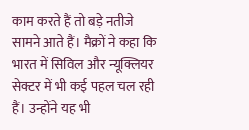काम करते हैं तो बड़े नतीजे सामने आते हैं। मैक्रों ने कहा कि भारत में सिविल और न्यूक्लियर सेक्टर में भी कई पहल चल रही हैं। उन्होंने यह भी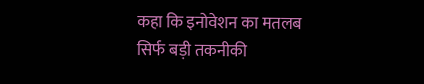कहा कि इनोवेशन का मतलब सिर्फ बड़ी तकनीकी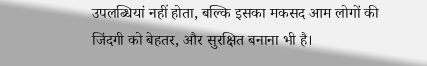उपलब्धियां नहीं होता, बल्कि इसका मकसद आम लोगों की जिंदगी को बेहतर, और सुरक्षित बनाना भी है।